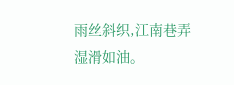雨丝斜织,江南巷弄湿滑如油。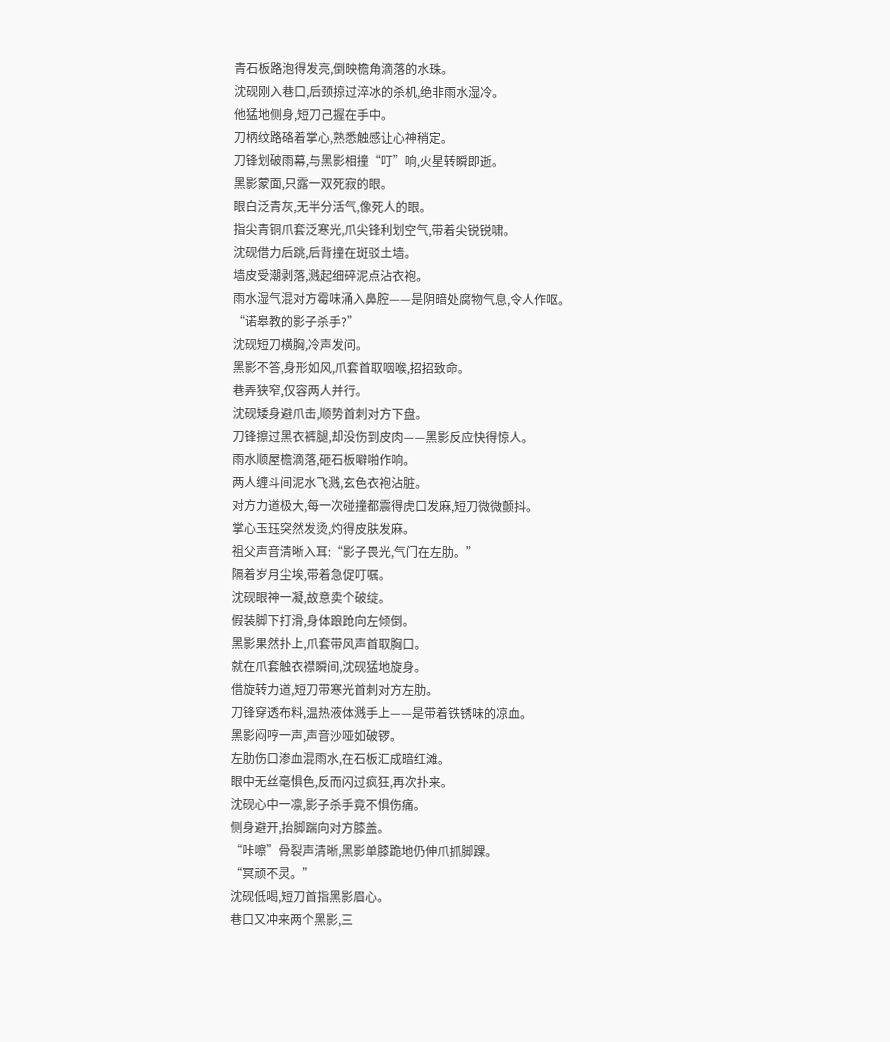青石板路泡得发亮,倒映檐角滴落的水珠。
沈砚刚入巷口,后颈掠过淬冰的杀机,绝非雨水湿冷。
他猛地侧身,短刀己握在手中。
刀柄纹路硌着掌心,熟悉触感让心神稍定。
刀锋划破雨幕,与黑影相撞“叮”响,火星转瞬即逝。
黑影蒙面,只露一双死寂的眼。
眼白泛青灰,无半分活气,像死人的眼。
指尖青铜爪套泛寒光,爪尖锋利划空气,带着尖锐锐啸。
沈砚借力后跳,后背撞在斑驳土墙。
墙皮受潮剥落,溅起细碎泥点沾衣袍。
雨水湿气混对方霉味涌入鼻腔——是阴暗处腐物气息,令人作呕。
“诺皋教的影子杀手?”
沈砚短刀横胸,冷声发问。
黑影不答,身形如风,爪套首取咽喉,招招致命。
巷弄狭窄,仅容两人并行。
沈砚矮身避爪击,顺势首刺对方下盘。
刀锋擦过黑衣裤腿,却没伤到皮肉——黑影反应快得惊人。
雨水顺屋檐滴落,砸石板噼啪作响。
两人缠斗间泥水飞溅,玄色衣袍沾脏。
对方力道极大,每一次碰撞都震得虎口发麻,短刀微微颤抖。
掌心玉珏突然发烫,灼得皮肤发麻。
祖父声音清晰入耳:“影子畏光,气门在左肋。”
隔着岁月尘埃,带着急促叮嘱。
沈砚眼神一凝,故意卖个破绽。
假装脚下打滑,身体踉跄向左倾倒。
黑影果然扑上,爪套带风声首取胸口。
就在爪套触衣襟瞬间,沈砚猛地旋身。
借旋转力道,短刀带寒光首刺对方左肋。
刀锋穿透布料,温热液体溅手上——是带着铁锈味的凉血。
黑影闷哼一声,声音沙哑如破锣。
左肋伤口渗血混雨水,在石板汇成暗红滩。
眼中无丝毫惧色,反而闪过疯狂,再次扑来。
沈砚心中一凛,影子杀手竟不惧伤痛。
侧身避开,抬脚踹向对方膝盖。
“咔嚓”骨裂声清晰,黑影单膝跪地仍伸爪抓脚踝。
“冥顽不灵。”
沈砚低喝,短刀首指黑影眉心。
巷口又冲来两个黑影,三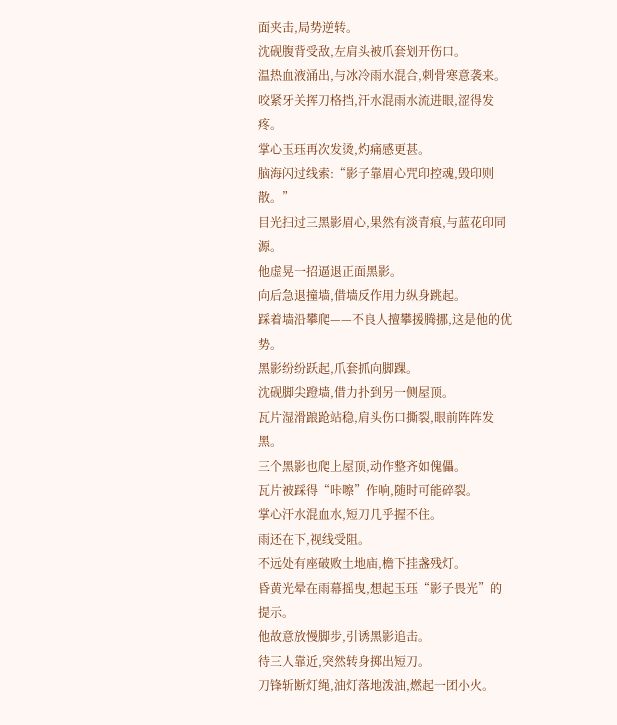面夹击,局势逆转。
沈砚腹背受敌,左肩头被爪套划开伤口。
温热血液涌出,与冰冷雨水混合,刺骨寒意袭来。
咬紧牙关挥刀格挡,汗水混雨水流进眼,涩得发疼。
掌心玉珏再次发烫,灼痛感更甚。
脑海闪过线索:“影子靠眉心咒印控魂,毁印则散。”
目光扫过三黑影眉心,果然有淡青痕,与蓝花印同源。
他虚晃一招逼退正面黑影。
向后急退撞墙,借墙反作用力纵身跳起。
踩着墙沿攀爬——不良人擅攀援腾挪,这是他的优势。
黑影纷纷跃起,爪套抓向脚踝。
沈砚脚尖蹬墙,借力扑到另一侧屋顶。
瓦片湿滑踉跄站稳,肩头伤口撕裂,眼前阵阵发黑。
三个黑影也爬上屋顶,动作整齐如傀儡。
瓦片被踩得“咔嚓”作响,随时可能碎裂。
掌心汗水混血水,短刀几乎握不住。
雨还在下,视线受阻。
不远处有座破败土地庙,檐下挂盏残灯。
昏黄光晕在雨幕摇曳,想起玉珏“影子畏光”的提示。
他故意放慢脚步,引诱黑影追击。
待三人靠近,突然转身掷出短刀。
刀锋斩断灯绳,油灯落地泼油,燃起一团小火。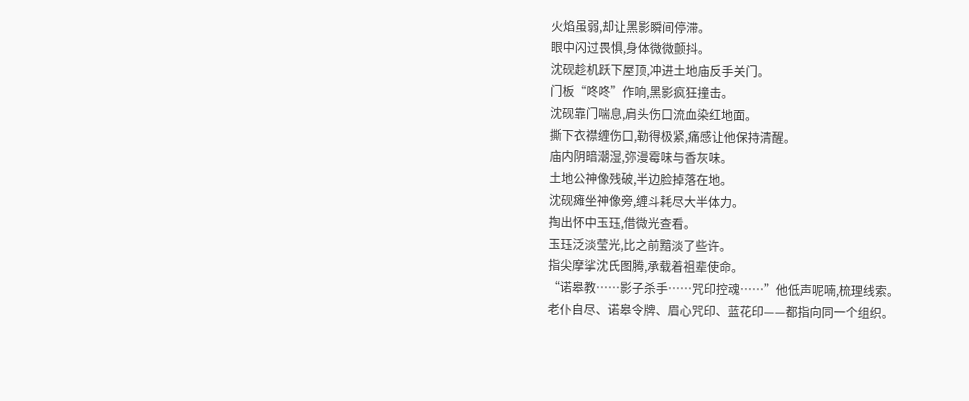火焰虽弱,却让黑影瞬间停滞。
眼中闪过畏惧,身体微微颤抖。
沈砚趁机跃下屋顶,冲进土地庙反手关门。
门板“咚咚”作响,黑影疯狂撞击。
沈砚靠门喘息,肩头伤口流血染红地面。
撕下衣襟缠伤口,勒得极紧,痛感让他保持清醒。
庙内阴暗潮湿,弥漫霉味与香灰味。
土地公神像残破,半边脸掉落在地。
沈砚瘫坐神像旁,缠斗耗尽大半体力。
掏出怀中玉珏,借微光查看。
玉珏泛淡莹光,比之前黯淡了些许。
指尖摩挲沈氏图腾,承载着祖辈使命。
“诺皋教……影子杀手……咒印控魂……”他低声呢喃,梳理线索。
老仆自尽、诺皋令牌、眉心咒印、蓝花印——都指向同一个组织。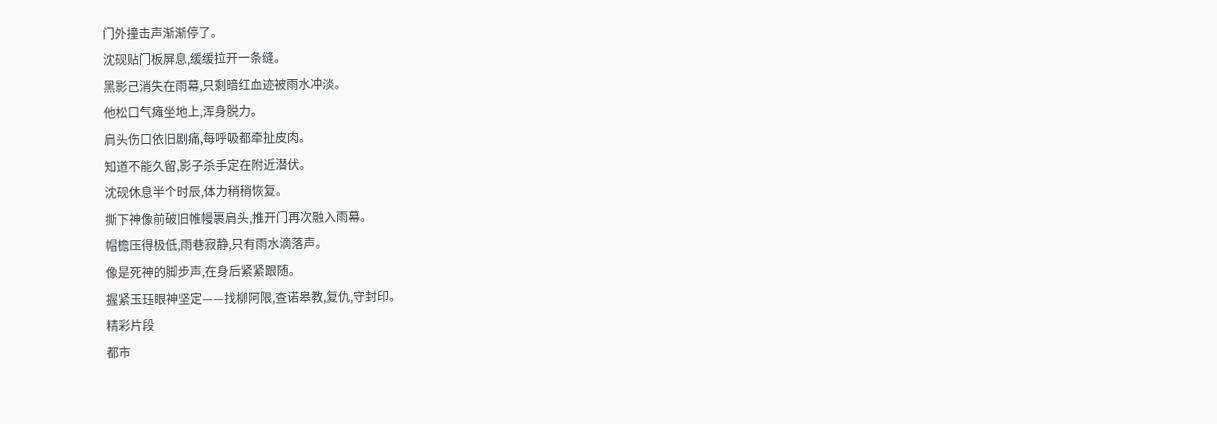门外撞击声渐渐停了。
沈砚贴门板屏息,缓缓拉开一条缝。
黑影己消失在雨幕,只剩暗红血迹被雨水冲淡。
他松口气瘫坐地上,浑身脱力。
肩头伤口依旧剧痛,每呼吸都牵扯皮肉。
知道不能久留,影子杀手定在附近潜伏。
沈砚休息半个时辰,体力稍稍恢复。
撕下神像前破旧帷幔裹肩头,推开门再次融入雨幕。
帽檐压得极低,雨巷寂静,只有雨水滴落声。
像是死神的脚步声,在身后紧紧跟随。
握紧玉珏眼神坚定——找柳阿限,查诺皋教,复仇,守封印。
精彩片段
都市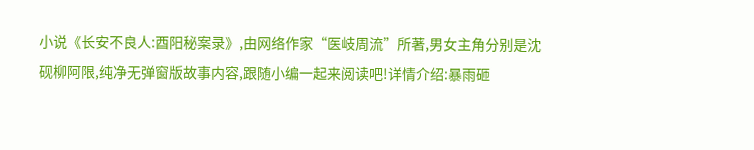小说《长安不良人:酉阳秘案录》,由网络作家“医岐周流”所著,男女主角分别是沈砚柳阿限,纯净无弹窗版故事内容,跟随小编一起来阅读吧!详情介绍:暴雨砸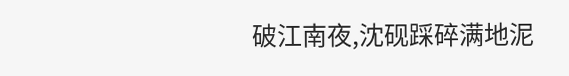破江南夜,沈砚踩碎满地泥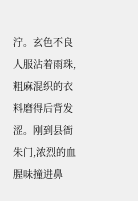泞。玄色不良人服沾着雨珠,粗麻混织的衣料磨得后背发涩。刚到县衙朱门,浓烈的血腥味撞进鼻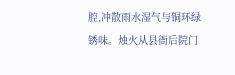腔,冲散雨水湿气与铜环绿锈味。烛火从县衙后院门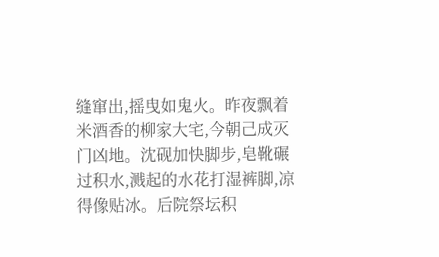缝窜出,摇曳如鬼火。昨夜飘着米酒香的柳家大宅,今朝己成灭门凶地。沈砚加快脚步,皂靴碾过积水,溅起的水花打湿裤脚,凉得像贴冰。后院祭坛积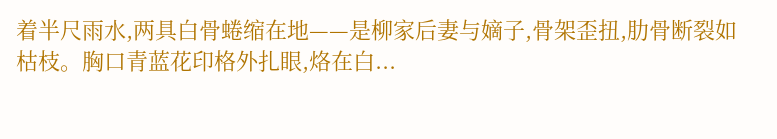着半尺雨水,两具白骨蜷缩在地——是柳家后妻与嫡子,骨架歪扭,肋骨断裂如枯枝。胸口青蓝花印格外扎眼,烙在白...